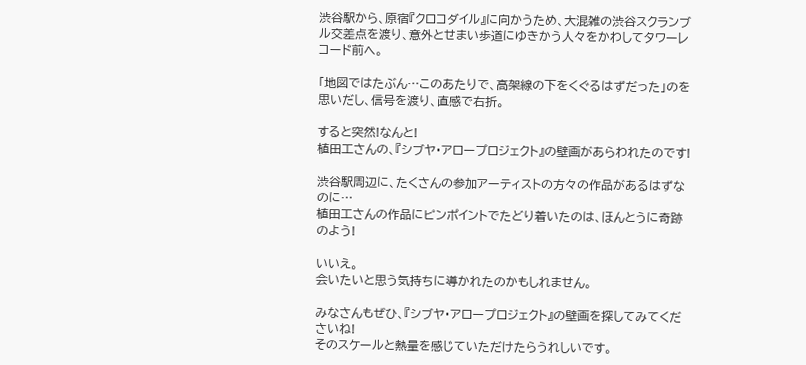渋谷駅から、原宿『クロコダイル』に向かうため、大混雑の渋谷スクランブル交差点を渡り、意外とせまい歩道にゆきかう人々をかわしてタワーレコード前へ。

「地図ではたぶん…このあたりで、高架線の下をくぐるはずだった」のを思いだし、信号を渡り、直感で右折。

すると突然!なんと!
植田工さんの、『シブヤ・アロープロジェクト』の壁画があらわれたのです!

渋谷駅周辺に、たくさんの参加アーティストの方々の作品があるはずなのに…
植田工さんの作品にピンポイントでたどり着いたのは、ほんとうに奇跡のよう!

いいえ。
会いたいと思う気持ちに導かれたのかもしれません。

みなさんもぜひ、『シブヤ・アロープロジェクト』の壁画を探してみてくださいね!
そのスケールと熱量を感じていただけたらうれしいです。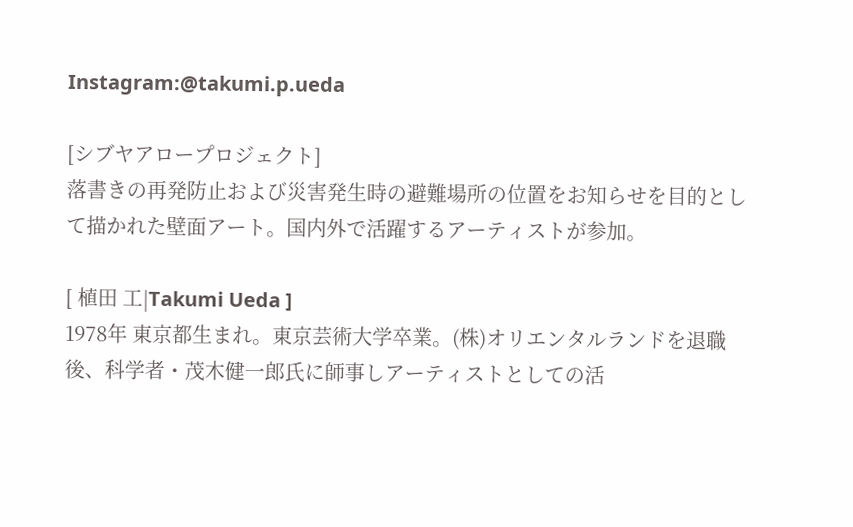Instagram:@takumi.p.ueda

[シブヤアロープロジェクト]
落書きの再発防止および災害発生時の避難場所の位置をお知らせを目的として描かれた壁面アート。国内外で活躍するアーティストが参加。

[ 植田 工|Takumi Ueda ]
1978年 東京都生まれ。東京芸術大学卒業。(株)オリエンタルランドを退職後、科学者・茂木健一郎氏に師事しアーティストとしての活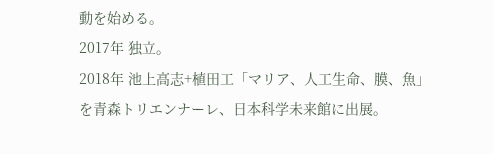動を始める。
2017年 独立。
2018年 池上高志+植田工「マリア、人工生命、膜、魚」を青森トリエンナーレ、日本科学未来館に出展。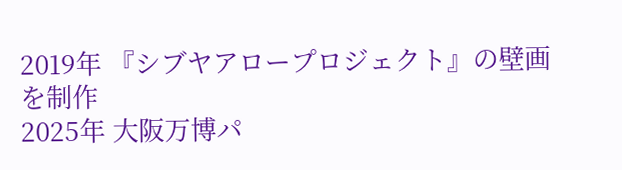2019年 『シブヤアロープロジェクト』の壁画を制作
2025年 大阪万博パ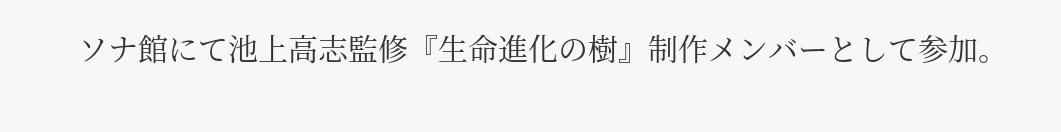ソナ館にて池上高志監修『生命進化の樹』制作メンバーとして参加。